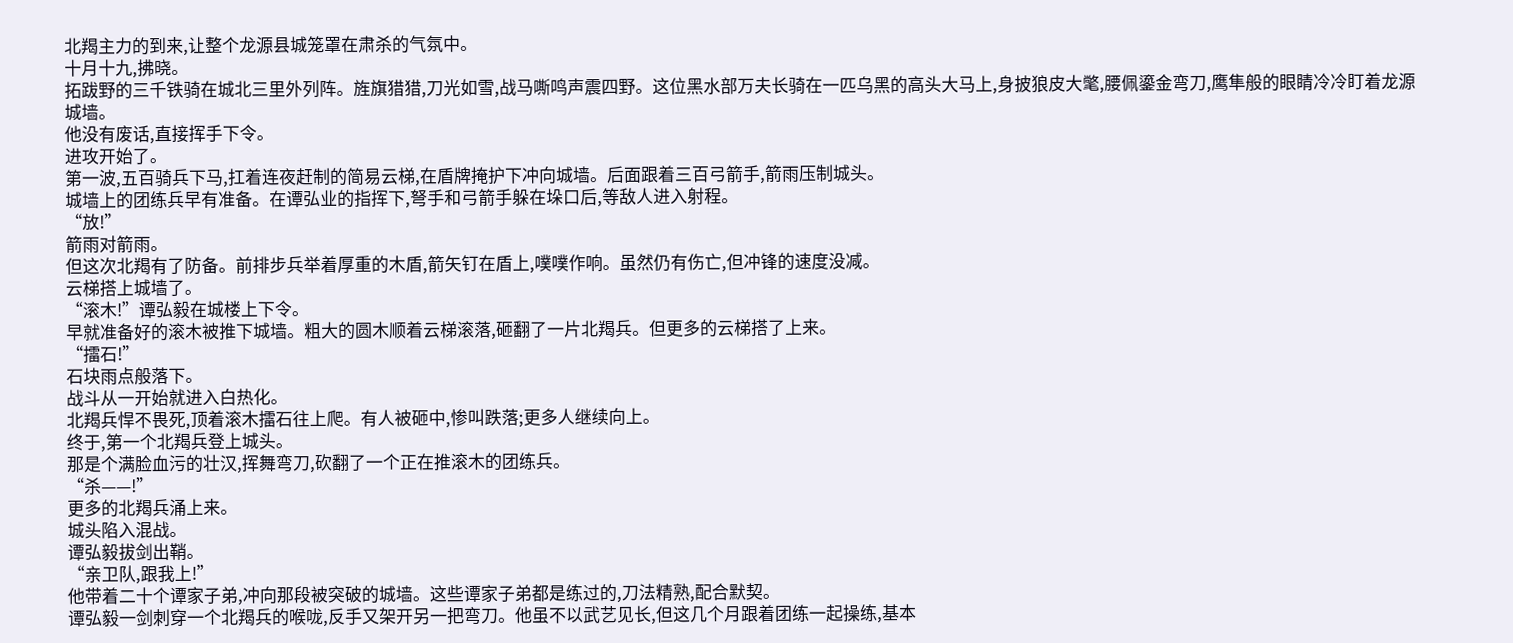北羯主力的到来,让整个龙源县城笼罩在肃杀的气氛中。
十月十九,拂晓。
拓跋野的三千铁骑在城北三里外列阵。旌旗猎猎,刀光如雪,战马嘶鸣声震四野。这位黑水部万夫长骑在一匹乌黑的高头大马上,身披狼皮大氅,腰佩鎏金弯刀,鹰隼般的眼睛冷冷盯着龙源城墙。
他没有废话,直接挥手下令。
进攻开始了。
第一波,五百骑兵下马,扛着连夜赶制的简易云梯,在盾牌掩护下冲向城墙。后面跟着三百弓箭手,箭雨压制城头。
城墙上的团练兵早有准备。在谭弘业的指挥下,弩手和弓箭手躲在垛口后,等敌人进入射程。
“放!”
箭雨对箭雨。
但这次北羯有了防备。前排步兵举着厚重的木盾,箭矢钉在盾上,噗噗作响。虽然仍有伤亡,但冲锋的速度没减。
云梯搭上城墙了。
“滚木!”谭弘毅在城楼上下令。
早就准备好的滚木被推下城墙。粗大的圆木顺着云梯滚落,砸翻了一片北羯兵。但更多的云梯搭了上来。
“擂石!”
石块雨点般落下。
战斗从一开始就进入白热化。
北羯兵悍不畏死,顶着滚木擂石往上爬。有人被砸中,惨叫跌落;更多人继续向上。
终于,第一个北羯兵登上城头。
那是个满脸血污的壮汉,挥舞弯刀,砍翻了一个正在推滚木的团练兵。
“杀——!”
更多的北羯兵涌上来。
城头陷入混战。
谭弘毅拔剑出鞘。
“亲卫队,跟我上!”
他带着二十个谭家子弟,冲向那段被突破的城墙。这些谭家子弟都是练过的,刀法精熟,配合默契。
谭弘毅一剑刺穿一个北羯兵的喉咙,反手又架开另一把弯刀。他虽不以武艺见长,但这几个月跟着团练一起操练,基本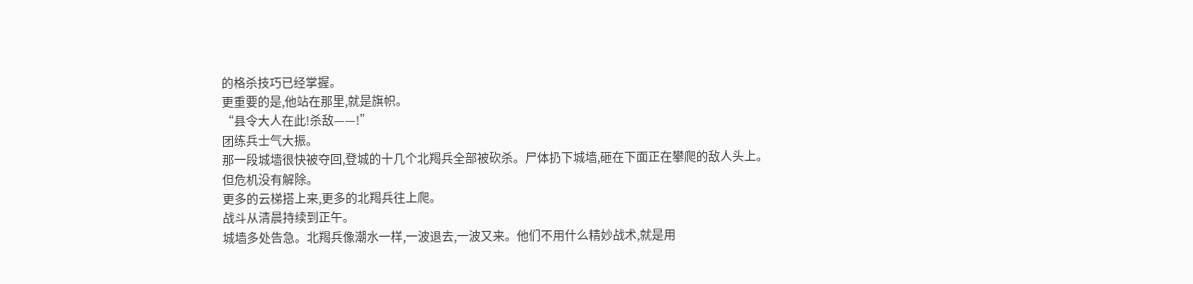的格杀技巧已经掌握。
更重要的是,他站在那里,就是旗帜。
“县令大人在此!杀敌——!”
团练兵士气大振。
那一段城墙很快被夺回,登城的十几个北羯兵全部被砍杀。尸体扔下城墙,砸在下面正在攀爬的敌人头上。
但危机没有解除。
更多的云梯搭上来,更多的北羯兵往上爬。
战斗从清晨持续到正午。
城墙多处告急。北羯兵像潮水一样,一波退去,一波又来。他们不用什么精妙战术,就是用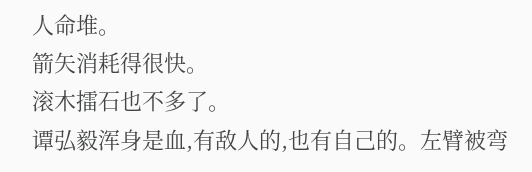人命堆。
箭矢消耗得很快。
滚木擂石也不多了。
谭弘毅浑身是血,有敌人的,也有自己的。左臂被弯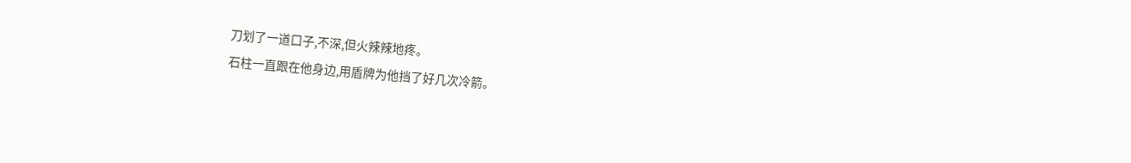刀划了一道口子,不深,但火辣辣地疼。
石柱一直跟在他身边,用盾牌为他挡了好几次冷箭。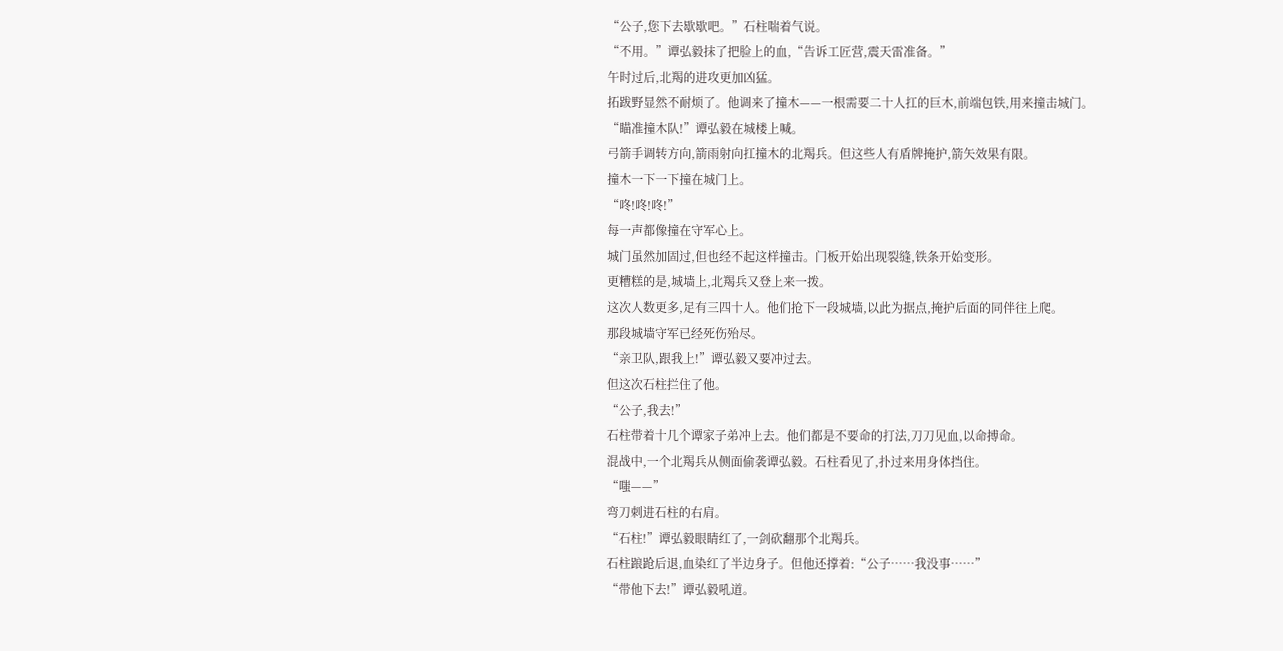“公子,您下去歇歇吧。”石柱喘着气说。
“不用。”谭弘毅抹了把脸上的血,“告诉工匠营,震天雷准备。”
午时过后,北羯的进攻更加凶猛。
拓跋野显然不耐烦了。他调来了撞木——一根需要二十人扛的巨木,前端包铁,用来撞击城门。
“瞄准撞木队!”谭弘毅在城楼上喊。
弓箭手调转方向,箭雨射向扛撞木的北羯兵。但这些人有盾牌掩护,箭矢效果有限。
撞木一下一下撞在城门上。
“咚!咚!咚!”
每一声都像撞在守军心上。
城门虽然加固过,但也经不起这样撞击。门板开始出现裂缝,铁条开始变形。
更糟糕的是,城墙上,北羯兵又登上来一拨。
这次人数更多,足有三四十人。他们抢下一段城墙,以此为据点,掩护后面的同伴往上爬。
那段城墙守军已经死伤殆尽。
“亲卫队,跟我上!”谭弘毅又要冲过去。
但这次石柱拦住了他。
“公子,我去!”
石柱带着十几个谭家子弟冲上去。他们都是不要命的打法,刀刀见血,以命搏命。
混战中,一个北羯兵从侧面偷袭谭弘毅。石柱看见了,扑过来用身体挡住。
“嗤——”
弯刀刺进石柱的右肩。
“石柱!”谭弘毅眼睛红了,一剑砍翻那个北羯兵。
石柱踉跄后退,血染红了半边身子。但他还撑着:“公子……我没事……”
“带他下去!”谭弘毅吼道。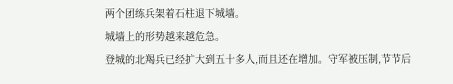两个团练兵架着石柱退下城墙。
城墙上的形势越来越危急。
登城的北羯兵已经扩大到五十多人,而且还在增加。守军被压制,节节后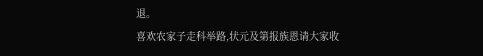退。
喜欢农家子走科举路,状元及第报族恩请大家收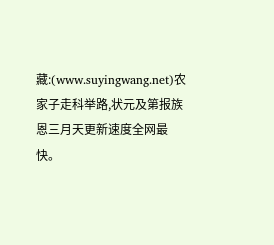藏:(www.suyingwang.net)农家子走科举路,状元及第报族恩三月天更新速度全网最快。